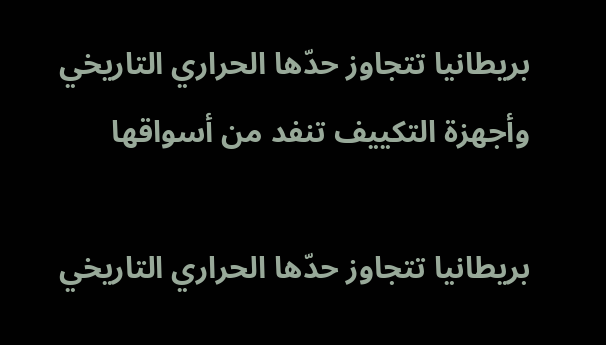بريطانيا تتجاوز حدّها الحراري التاريخي وأجهزة التكييف تنفد من أسواقها

بريطانيا تتجاوز حدّها الحراري التاريخي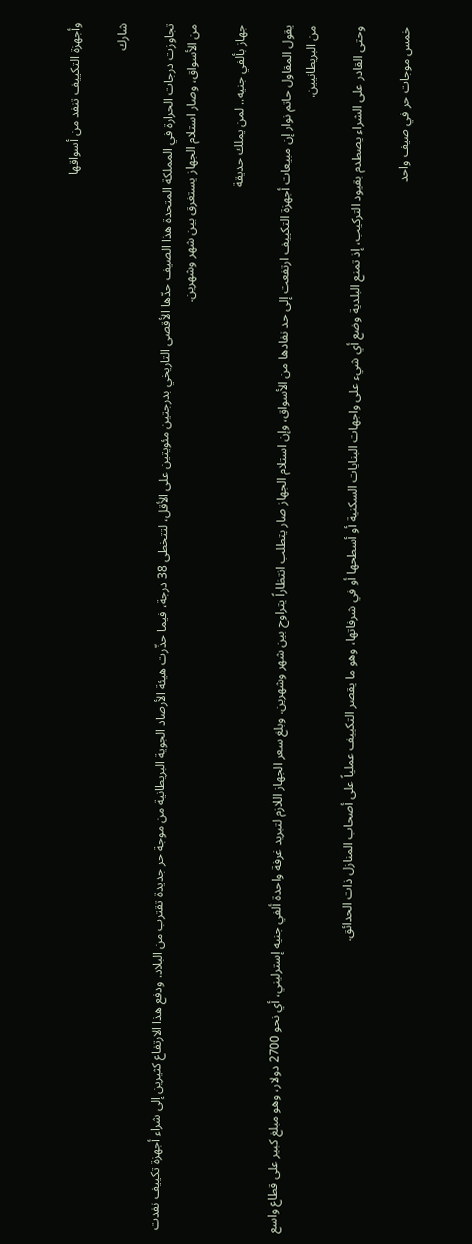وأجهزة التكييف تنفد من أسواقها

شارك

تجاوزت درجات الحرارة في المملكة المتحدة هذا الصيف حدّها الأقصى التاريخي بدرجتين مئويتين على الأقل، لتتخطى 38 درجة، فيما حذّرت هيئة الأرصاد الجوية البريطانية من موجة حر جديدة تقترب من البلاد. ودفع هذا الارتفاع كثيرين إلى شراء أجهزة تكييف نفدت من الأسواق، وصار استلام الجهاز يستغرق بين شهر وشهرين.

جهاز بألفي جنيه.. لمن يملك حديقة

يقول المقاول حاتم نوار إن مبيعات أجهزة التكييف ارتفعت إلى حد نفادها من الأسواق، وإن استلام الجهاز صار يتطلب انتظاراً يتراوح بين شهر وشهرين. وبلغ سعر الجهاز اللازم لتبريد غرفة واحدة ألفي جنيه إسترليني، أي نحو 2700 دولار، وهو مبلغ كبير على قطاع واسع من البريطانيين.

وحتى القادر على الشراء يصطدم بقيود التركيب، إذ تمنع البلدية وضع أي شيء على واجهات البنايات السكنية أو أسطحها أو في شرفاتها، وهو ما يقصر التكييف عملياً على أصحاب المنازل ذات الحدائق.

خمس موجات حر في صيف واحد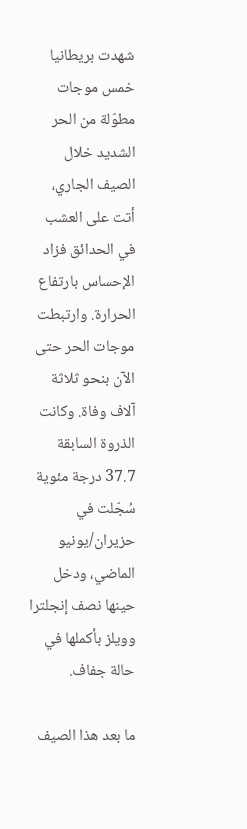شهدت بريطانيا خمس موجات مطوّلة من الحر الشديد خلال الصيف الجاري، أتت على العشب في الحدائق فزاد الإحساس بارتفاع الحرارة. وارتبطت موجات الحر حتى الآن بنحو ثلاثة آلاف وفاة. وكانت الذروة السابقة 37.7 درجة مئوية سُجّلت في حزيران/يونيو الماضي، ودخل حينها نصف إنجلترا وويلز بأكملها في حالة جفاف.

ما بعد هذا الصيف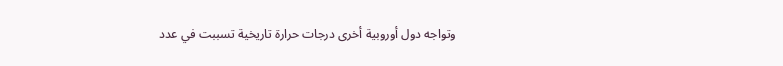وتواجه دول أوروبية أخرى درجات حرارة تاريخية تسببت في عدد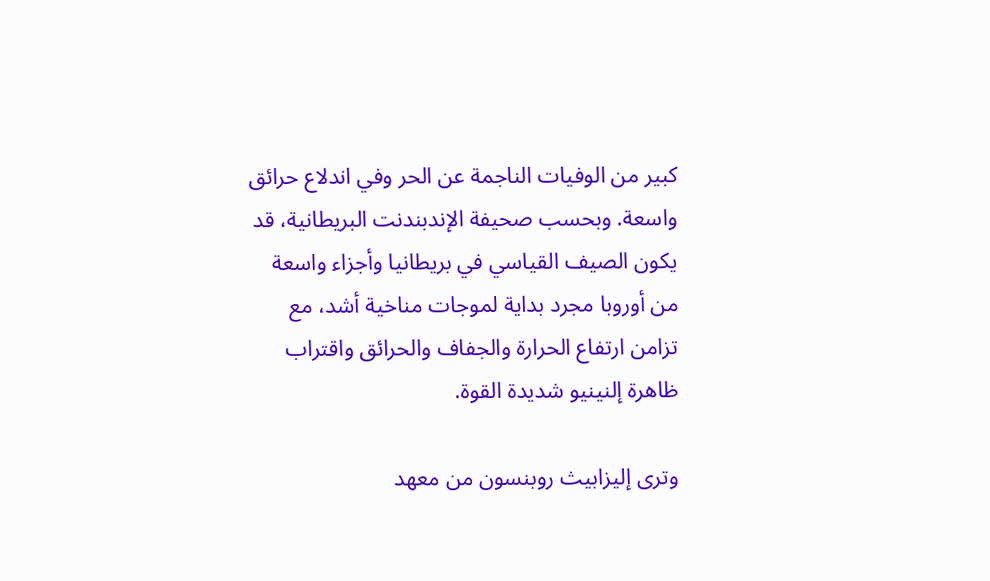كبير من الوفيات الناجمة عن الحر وفي اندلاع حرائق واسعة. وبحسب صحيفة الإندبندنت البريطانية، قد يكون الصيف القياسي في بريطانيا وأجزاء واسعة من أوروبا مجرد بداية لموجات مناخية أشد، مع تزامن ارتفاع الحرارة والجفاف والحرائق واقتراب ظاهرة إلنينيو شديدة القوة.

وترى إليزابيث روبنسون من معهد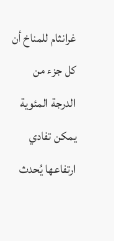غرانثام للمناخ أن كل جزء من الدرجة المئوية يمكن تفادي ارتفاعها يُحدث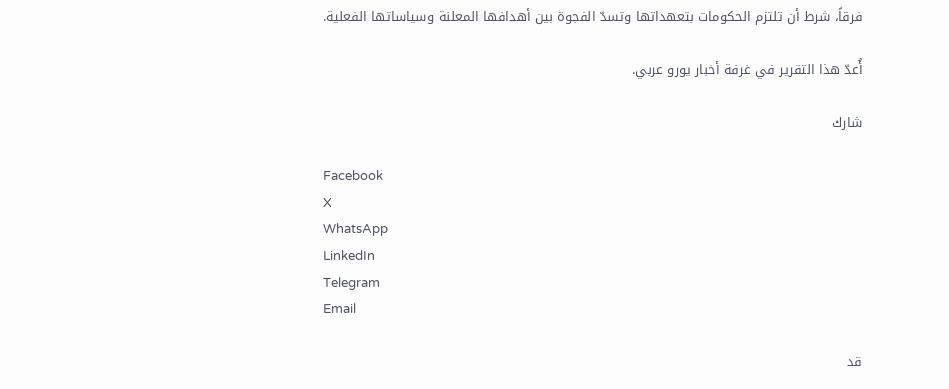فرقاً، شرط أن تلتزم الحكومات بتعهداتها وتسدّ الفجوة بين أهدافها المعلنة وسياساتها الفعلية.

أُعدّ هذا التقرير في غرفة أخبار يورو عربي.

شارك

Facebook
X
WhatsApp
LinkedIn
Telegram
Email

قد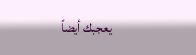يعجبك أيضاً